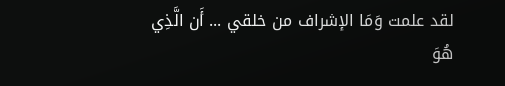لقد علمت وَمَا الإشراف من خلقي ... أَن الَّذِي هُوَ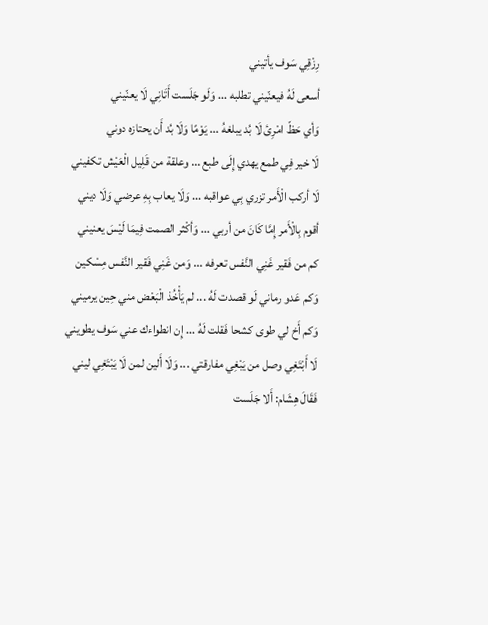رِزْقِي سَوف يأتيني
أسعى لَهُ فيعنّيني تطلبه ... وَلَو جَلَست أَتَانِي لَا يعنّيني
وَأي حَظّ امْرِئ لَا بُد يبلغهُ ... يَوْمًا وَلَا بُد أَن يحتازه دوني
لَا خير فِي طمع يهدي إِلَى طبع ... وعلقة من قَلِيل الْعَيْش تكفيني
لَا أركب الْأَمر تزري بِي عواقبه ... وَلَا يعاب بِهِ عرضي وَلَا ديني
أقوم بِالْأَمر إِمَّا كَانَ من أربي ... وَأكْثر الصمت فِيمَا لَيْسَ يعنيني
كم من فَقير غَنِي النَّفس تعرفه ... وَمن غَنِي فَقير النَّفس مِسْكين
وَكم عَدو رماني لَو قصدت لَهُ ... لم يَأْخُذ الْبَعْض مني حِين يرميني
وَكم أَخ لي طوى كشحا فَقلت لَهُ ... إِن انطواءك عني سَوف يطويني
لَا أَبْتَغِي وصل من يَبْغِي مفارقتي ... وَلَا أَلين لمن لَا يَبْتَغِي ليني
فَقَالَ هِشَام: أَلا جَلَست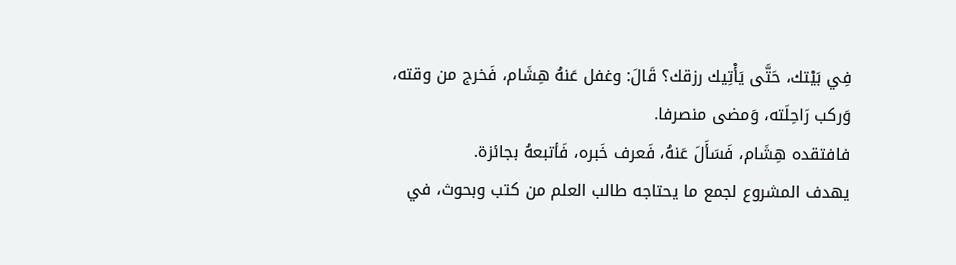فِي بَيْتك، حَتَّى يَأْتِيك رزقك؟ قَالَ: وغفل عَنهُ هِشَام، فَخرج من وقته، وَركب رَاحِلَته، وَمضى منصرفا.
فافتقده هِشَام، فَسَأَلَ عَنهُ، فَعرف خَبره، فَأتبعهُ بجائزة.
يهدف المشروع لجمع ما يحتاجه طالب العلم من كتب وبحوث، في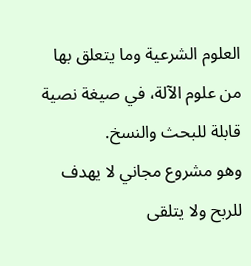العلوم الشرعية وما يتعلق بها من علوم الآلة، في صيغة نصية قابلة للبحث والنسخ.
وهو مشروع مجاني لا يهدف للربح ولا يتلقى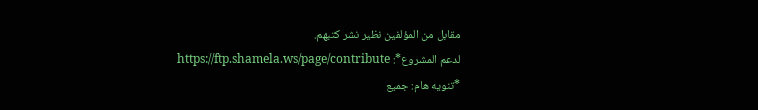مقابل من المؤلفين نظير نشر كتبهم.
لدعم المشروع*: https://ftp.shamela.ws/page/contribute
*تنويه هام: جميع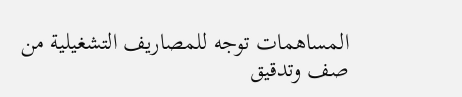المساهمات توجه للمصاريف التشغيلية من صف وتدقيق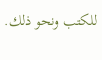للكتب ونحو ذلك.